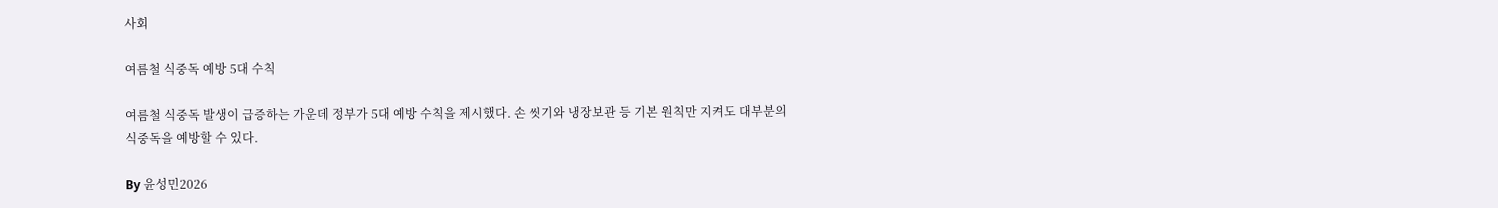사회

여름철 식중독 예방 5대 수칙

여름철 식중독 발생이 급증하는 가운데 정부가 5대 예방 수칙을 제시했다. 손 씻기와 냉장보관 등 기본 원칙만 지켜도 대부분의 식중독을 예방할 수 있다.

By 윤성민2026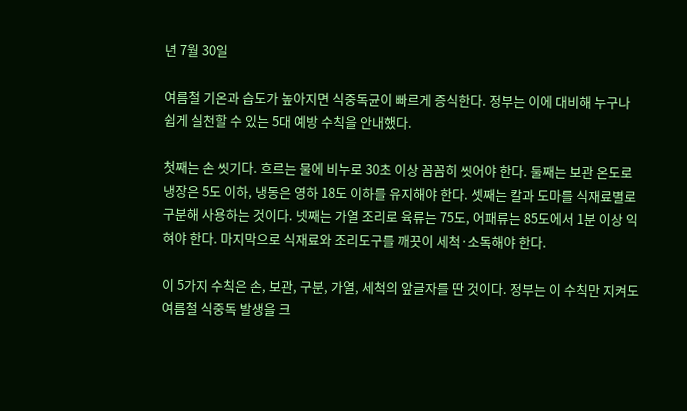년 7월 30일

여름철 기온과 습도가 높아지면 식중독균이 빠르게 증식한다. 정부는 이에 대비해 누구나 쉽게 실천할 수 있는 5대 예방 수칙을 안내했다.

첫째는 손 씻기다. 흐르는 물에 비누로 30초 이상 꼼꼼히 씻어야 한다. 둘째는 보관 온도로 냉장은 5도 이하, 냉동은 영하 18도 이하를 유지해야 한다. 셋째는 칼과 도마를 식재료별로 구분해 사용하는 것이다. 넷째는 가열 조리로 육류는 75도, 어패류는 85도에서 1분 이상 익혀야 한다. 마지막으로 식재료와 조리도구를 깨끗이 세척·소독해야 한다.

이 5가지 수칙은 손, 보관, 구분, 가열, 세척의 앞글자를 딴 것이다. 정부는 이 수칙만 지켜도 여름철 식중독 발생을 크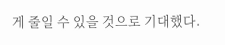게 줄일 수 있을 것으로 기대했다.